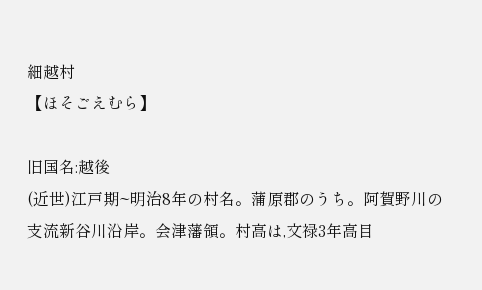細越村
【ほそごえむら】

旧国名:越後
(近世)江戸期~明治8年の村名。蒲原郡のうち。阿賀野川の支流新谷川沿岸。会津藩領。村高は,文禄3年高目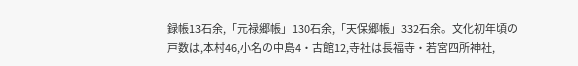録帳13石余,「元禄郷帳」130石余,「天保郷帳」332石余。文化初年頃の戸数は,本村46,小名の中島4・古館12,寺社は長福寺・若宮四所神社,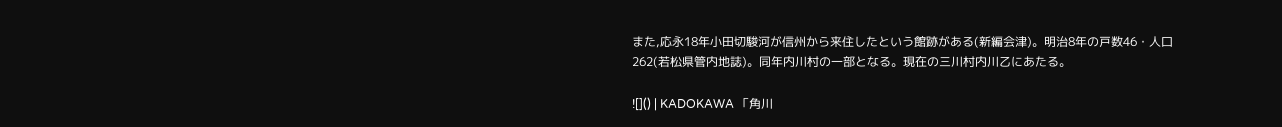また,応永18年小田切駿河が信州から来住したという館跡がある(新編会津)。明治8年の戸数46・人口262(若松県管内地誌)。同年内川村の一部となる。現在の三川村内川乙にあたる。

![]() | KADOKAWA 「角川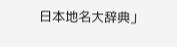日本地名大辞典」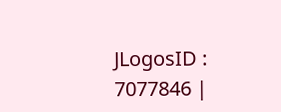JLogosID : 7077846 |